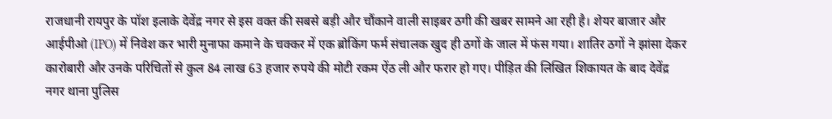राजधानी रायपुर के पॉश इलाके देवेंद्र नगर से इस वक्त की सबसे बड़ी और चौंकाने वाली साइबर ठगी की खबर सामने आ रही है। शेयर बाजार और आईपीओ (IPO) में निवेश कर भारी मुनाफा कमाने के चक्कर में एक ब्रोकिंग फर्म संचालक खुद ही ठगों के जाल में फंस गया। शातिर ठगों ने झांसा देकर कारोबारी और उनके परिचितों से कुल 84 लाख 63 हजार रुपये की मोटी रकम ऐंठ ली और फरार हो गए। पीड़ित की लिखित शिकायत के बाद देवेंद्र नगर थाना पुलिस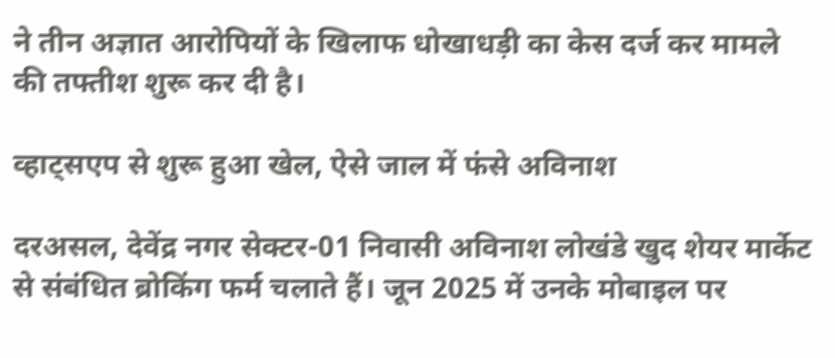ने तीन अज्ञात आरोपियों के खिलाफ धोखाधड़ी का केस दर्ज कर मामले की तफ्तीश शुरू कर दी है।

व्हाट्सएप से शुरू हुआ खेल, ऐसे जाल में फंसे अविनाश

दरअसल, देवेंद्र नगर सेक्टर-01 निवासी अविनाश लोखंडे खुद शेयर मार्केट से संबंधित ब्रोकिंग फर्म चलाते हैं। जून 2025 में उनके मोबाइल पर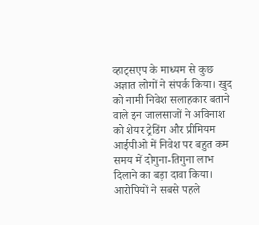व्हाट्सएप के माध्यम से कुछ अज्ञात लोगों ने संपर्क किया। खुद को नामी निवेश सलाहकार बताने वाले इन जालसाजों ने अविनाश को शेयर ट्रेडिंग और प्रीमियम आईपीओ में निवेश पर बहुत कम समय में दोगुना-तिगुना लाभ दिलाने का बड़ा दावा किया। आरोपियों ने सबसे पहले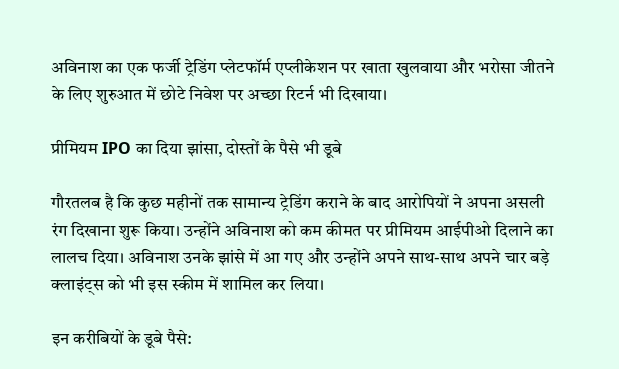अविनाश का एक फर्जी ट्रेडिंग प्लेटफॉर्म एप्लीकेशन पर खाता खुलवाया और भरोसा जीतने के लिए शुरुआत में छोटे निवेश पर अच्छा रिटर्न भी दिखाया।

प्रीमियम IPO का दिया झांसा, दोस्तों के पैसे भी डूबे

गौरतलब है कि कुछ महीनों तक सामान्य ट्रेडिंग कराने के बाद आरोपियों ने अपना असली रंग दिखाना शुरू किया। उन्होंने अविनाश को कम कीमत पर प्रीमियम आईपीओ दिलाने का लालच दिया। अविनाश उनके झांसे में आ गए और उन्होंने अपने साथ-साथ अपने चार बड़े क्लाइंट्स को भी इस स्कीम में शामिल कर लिया।

इन करीबियों के डूबे पैसे: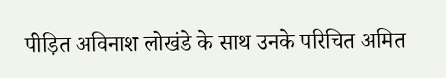पीड़ित अविनाश लोखंडे के साथ उनके परिचित अमित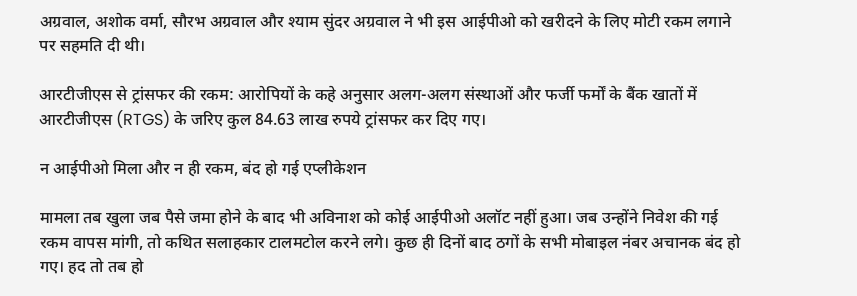अग्रवाल, अशोक वर्मा, सौरभ अग्रवाल और श्याम सुंदर अग्रवाल ने भी इस आईपीओ को खरीदने के लिए मोटी रकम लगाने पर सहमति दी थी।

आरटीजीएस से ट्रांसफर की रकम: आरोपियों के कहे अनुसार अलग-अलग संस्थाओं और फर्जी फर्मों के बैंक खातों में आरटीजीएस (RTGS) के जरिए कुल 84.63 लाख रुपये ट्रांसफर कर दिए गए।

न आईपीओ मिला और न ही रकम, बंद हो गई एप्लीकेशन

मामला तब खुला जब पैसे जमा होने के बाद भी अविनाश को कोई आईपीओ अलॉट नहीं हुआ। जब उन्होंने निवेश की गई रकम वापस मांगी, तो कथित सलाहकार टालमटोल करने लगे। कुछ ही दिनों बाद ठगों के सभी मोबाइल नंबर अचानक बंद हो गए। हद तो तब हो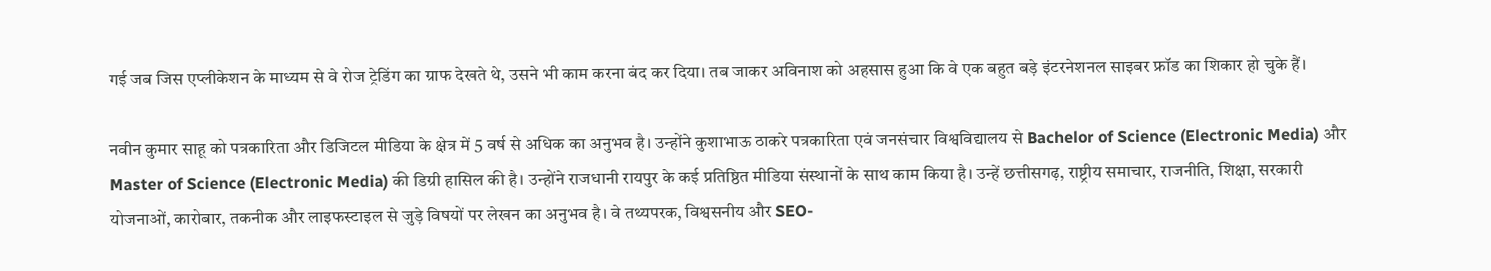गई जब जिस एप्लीकेशन के माध्यम से वे रोज ट्रेडिंग का ग्राफ देखते थे, उसने भी काम करना बंद कर दिया। तब जाकर अविनाश को अहसास हुआ कि वे एक बहुत बड़े इंटरनेशनल साइबर फ्रॉड का शिकार हो चुके हैं।

नवीन कुमार साहू को पत्रकारिता और डिजिटल मीडिया के क्षेत्र में 5 वर्ष से अधिक का अनुभव है। उन्होंने कुशाभाऊ ठाकरे पत्रकारिता एवं जनसंचार विश्वविद्यालय से Bachelor of Science (Electronic Media) और Master of Science (Electronic Media) की डिग्री हासिल की है। उन्होंने राजधानी रायपुर के कई प्रतिष्ठित मीडिया संस्थानों के साथ काम किया है। उन्हें छत्तीसगढ़, राष्ट्रीय समाचार, राजनीति, शिक्षा, सरकारी योजनाओं, कारोबार, तकनीक और लाइफस्टाइल से जुड़े विषयों पर लेखन का अनुभव है। वे तथ्यपरक, विश्वसनीय और SEO-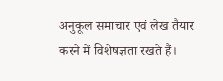अनुकूल समाचार एवं लेख तैयार करने में विशेषज्ञता रखते हैं।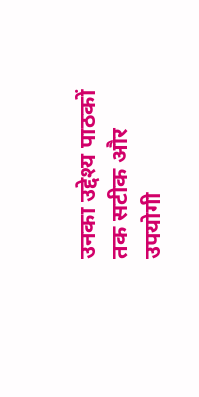उनका उद्देश्य पाठकों तक सटीक और उपयोगी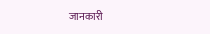जानकारी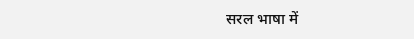सरल भाषा में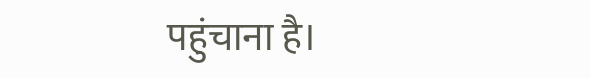पहुंचाना है।